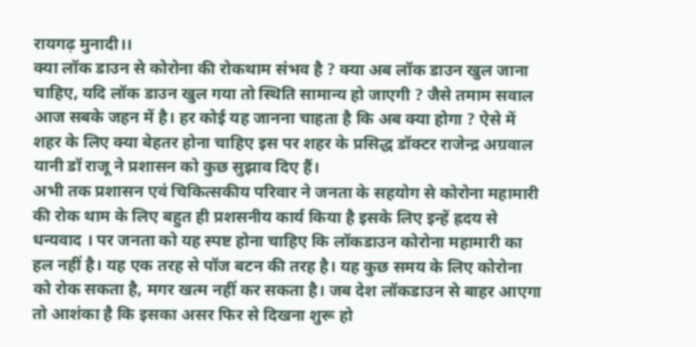रायगढ़ मुनादी।।
क्या लॉक डाउन से कोरोना की रोकथाम संभव है ? क्या अब लॉक डाउन खुल जाना चाहिए, यदि लॉक डाउन खुल गया तो स्थिति सामान्य हो जाएगी ? जैसे तमाम सवाल आज सबके जहन में है। हर कोई यह जानना चाहता है कि अब क्या होगा ? ऐसे में शहर के लिए क्या बेहतर होना चाहिए इस पर शहर के प्रसिद्ध डॉक्टर राजेन्द्र अग्रवाल यानी डॉ राजू ने प्रशासन को कुछ सुझाव दिए हैं।
अभी तक प्रशासन एवं चिकित्सकीय परिवार ने जनता के सहयोग से कोरोना महामारी की रोक थाम के लिए बहुत ही प्रशसनीय कार्य किया है इसके लिए इन्हें ह्रदय से धन्यवाद । पर जनता को यह स्पष्ट होना चाहिए कि लॉकडाउन कोरोना महामारी का हल नहीं है। यह एक तरह से पॉज बटन की तरह है। यह कुछ समय के लिए कोरोना को रोक सकता है, मगर खत्म नहीं कर सकता है। जब देश लॉकडाउन से बाहर आएगा तो आशंका है कि इसका असर फिर से दिखना शुरू हो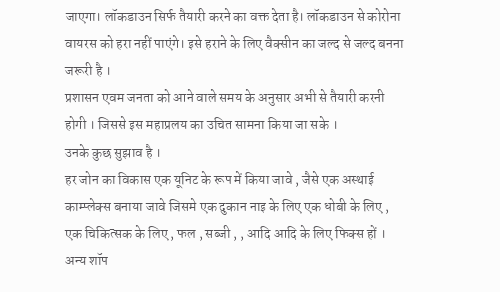जाएगा। लॉकडाउन सिर्फ तैयारी करने का वक्त देता है। लॉकडाउन से कोरोना वायरस को हरा नहीं पाएंगे। इसे हराने के लिए वैक्सीन का जल्द से जल्द बनना जरूरी है ।
प्रशासन एवम जनता को आने वाले समय के अनुसार अभी से तैयारी करनी होगी । जिससे इस महाप्रलय का उचित सामना किया जा सके ।
उनके कुछ सुझाव है ।
हर जोन का विकास एक यूनिट के रूप में किया जावे , जैसे एक अस्थाई काम्प्लेक्स बनाया जावे जिसमे एक दुकान नाइ के लिए एक धोबी के लिए , एक चिकित्सक के लिए , फल , सब्जी , , आदि आदि के लिए फिक्स हों । अन्य शॉप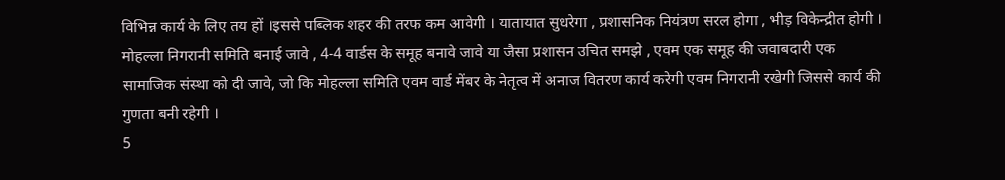विभिन्न कार्य के लिए तय हों ।इससे पब्लिक शहर की तरफ कम आवेगी । यातायात सुधरेगा , प्रशासनिक नियंत्रण सरल होगा , भीड़ विकेन्द्रीत होगी ।
मोहल्ला निगरानी समिति बनाई जावे , 4-4 वार्डस के समूह बनावे जावे या जैसा प्रशासन उचित समझे , एवम एक समूह की जवाबदारी एक सामाजिक संस्था को दी जावे, जो कि मोहल्ला समिति एवम वार्ड मेंबर के नेतृत्व में अनाज वितरण कार्य करेगी एवम निगरानी रखेगी जिससे कार्य की गुणता बनी रहेगी ।
5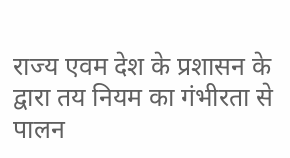राज्य एवम देश के प्रशासन के द्वारा तय नियम का गंभीरता से पालन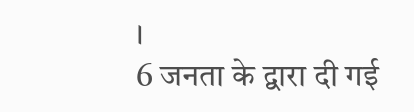।
6 जनता के द्वारा दी गई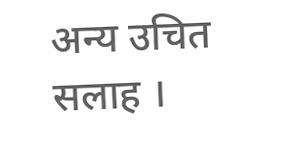अन्य उचित सलाह ।